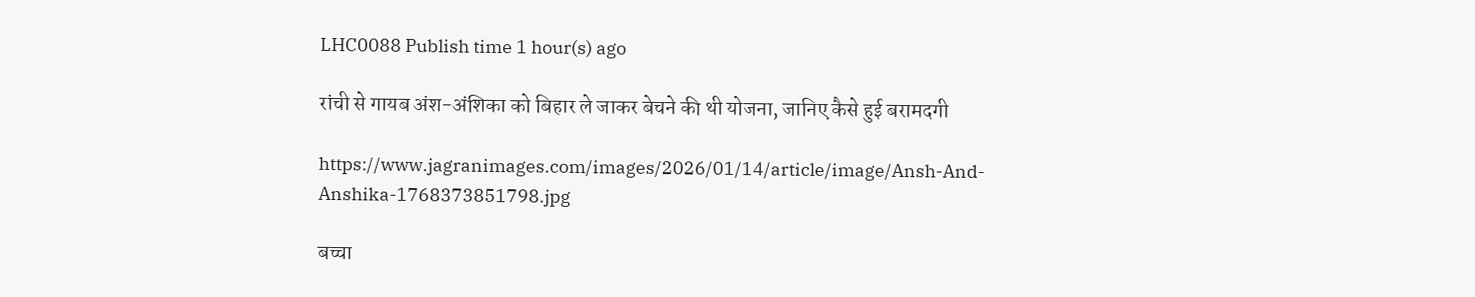LHC0088 Publish time 1 hour(s) ago

रांची से गायब अंश-अंशिका को बिहार ले जाकर बेचने की थी योजना, जानिए कैसे हुई बरामदगी

https://www.jagranimages.com/images/2026/01/14/article/image/Ansh-And-Anshika-1768373851798.jpg

बच्चा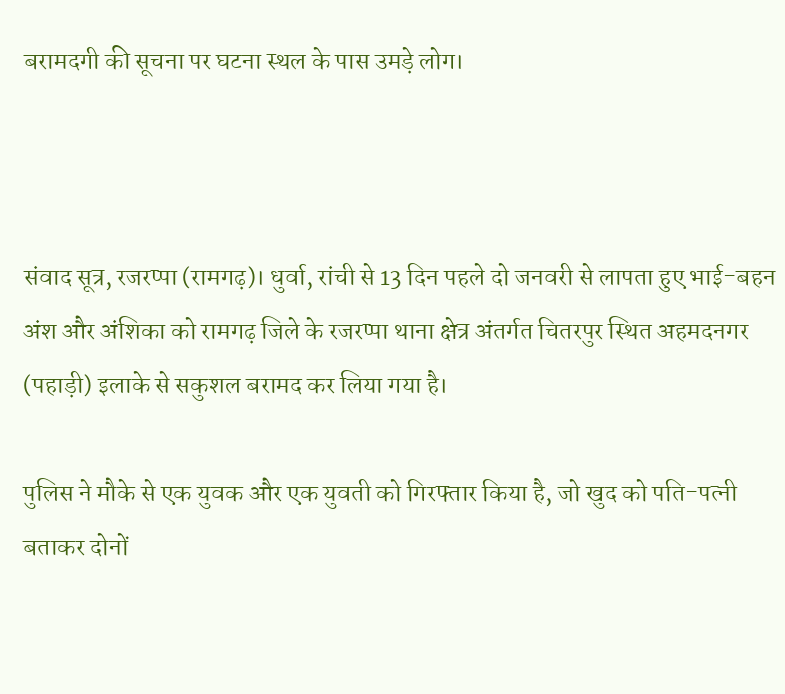बरामदगी की सूचना पर घटना स्थल के पास उमड़े लोग।



संवाद सूत्र, रजरप्पा (रामगढ़)। धुर्वा, रांची से 13 दिन पहले दो जनवरी से लापता हुए भाई-बहन अंश और अंशिका को रामगढ़ जिले के रजरप्पा थाना क्षेत्र अंतर्गत चितरपुर स्थित अहमदनगर (पहाड़ी) इलाके से सकुशल बरामद कर लिया गया है।

पुलिस ने मौके से एक युवक और एक युवती को गिरफ्तार किया है, जो खुद को पति-पत्नी बताकर दोनों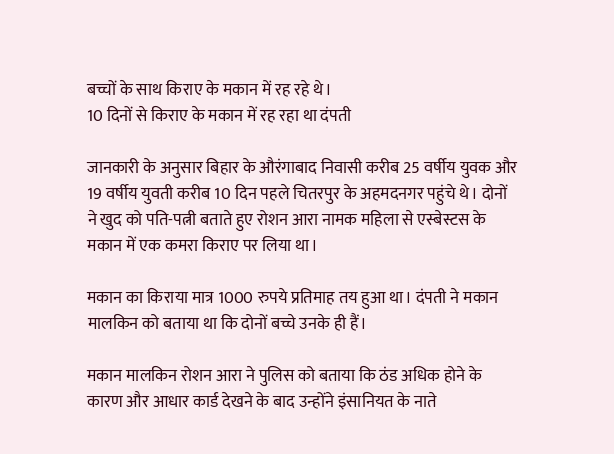बच्चों के साथ किराए के मकान में रह रहे थे।
10 दिनों से किराए के मकान में रह रहा था दंपती

जानकारी के अनुसार बिहार के औरंगाबाद निवासी करीब 25 वर्षीय युवक और 19 वर्षीय युवती करीब 10 दिन पहले चितरपुर के अहमदनगर पहुंचे थे। दोनों ने खुद को पति-पत्नी बताते हुए रोशन आरा नामक महिला से एस्बेस्टस के मकान में एक कमरा किराए पर लिया था।

मकान का किराया मात्र 1000 रुपये प्रतिमाह तय हुआ था। दंपती ने मकान मालकिन को बताया था कि दोनों बच्चे उनके ही हैं।

मकान मालकिन रोशन आरा ने पुलिस को बताया कि ठंड अधिक होने के कारण और आधार कार्ड देखने के बाद उन्होंने इंसानियत के नाते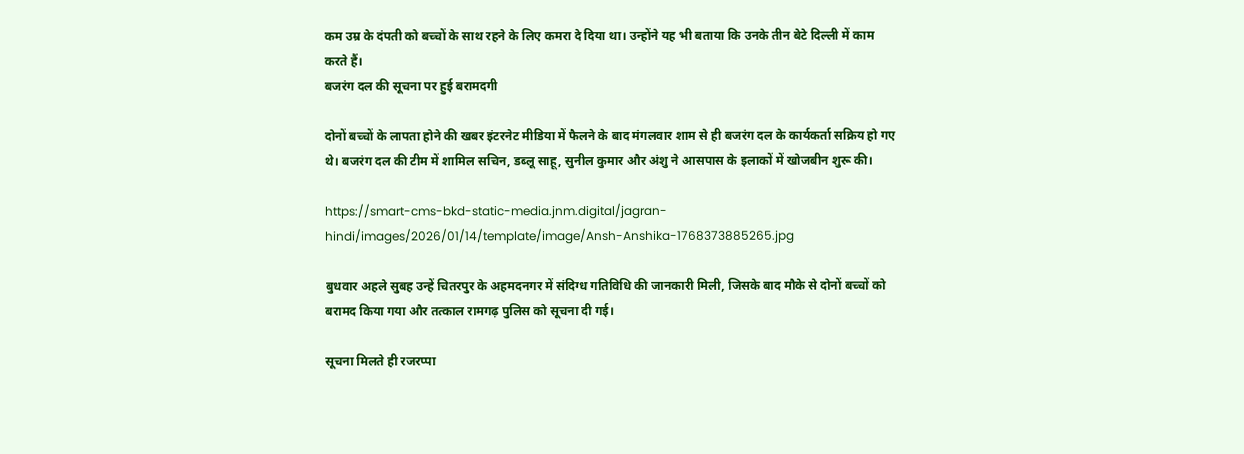कम उम्र के दंपती को बच्चों के साथ रहने के लिए कमरा दे दिया था। उन्होंने यह भी बताया कि उनके तीन बेटे दिल्ली में काम करते हैं।
बजरंग दल की सूचना पर हुई बरामदगी

दोनों बच्चों के लापता होने की खबर इंटरनेट मीडिया में फैलने के बाद मंगलवार शाम से ही बजरंग दल के कार्यकर्ता सक्रिय हो गए थे। बजरंग दल की टीम में शामिल सचिन, डब्लू साहू, सुनील कुमार और अंशु ने आसपास के इलाकों में खोजबीन शुरू की।

https://smart-cms-bkd-static-media.jnm.digital/jagran-hindi/images/2026/01/14/template/image/Ansh-Anshika-1768373885265.jpg

बुधवार अहले सुबह उन्हें चितरपुर के अहमदनगर में संदिग्ध गतिविधि की जानकारी मिली, जिसके बाद मौके से दोनों बच्चों को बरामद किया गया और तत्काल रामगढ़ पुलिस को सूचना दी गई।

सूचना मिलते ही रजरप्पा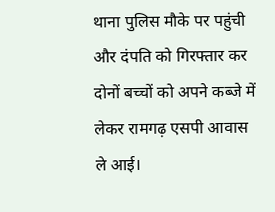थाना पुलिस मौके पर पहुंची और दंपति को गिरफ्तार कर दोनों बच्चों को अपने कब्जे में लेकर रामगढ़ एसपी आवास ले आई।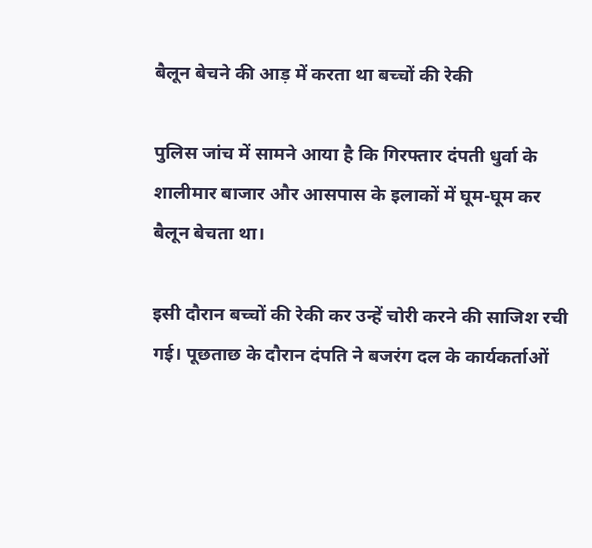बैलून बेचने की आड़ में करता था बच्चों की रेकी

पुलिस जांच में सामने आया है कि गिरफ्तार दंपती धुर्वा के शालीमार बाजार और आसपास के इलाकों में घूम-घूम कर बैलून बेचता था।

इसी दौरान बच्चों की रेकी कर उन्हें चोरी करने की साजिश रची गई। पूछताछ के दौरान दंपति ने बजरंग दल के कार्यकर्ताओं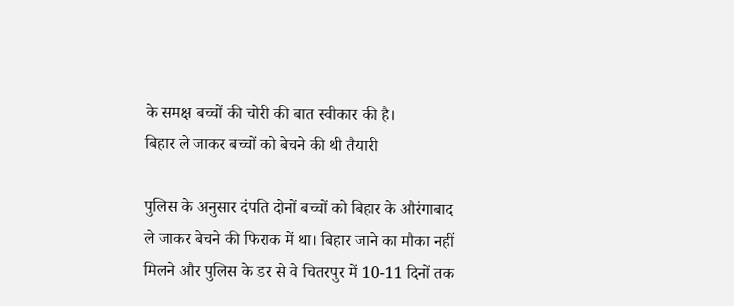के समक्ष बच्चों की चोरी की बात स्वीकार की है।
बिहार ले जाकर बच्चों को बेचने की थी तैयारी

पुलिस के अनुसार दंपति दोनों बच्चों को बिहार के औरंगाबाद ले जाकर बेचने की फिराक में था। बिहार जाने का मौका नहीं मिलने और पुलिस के डर से वे चितरपुर में 10-11 दिनों तक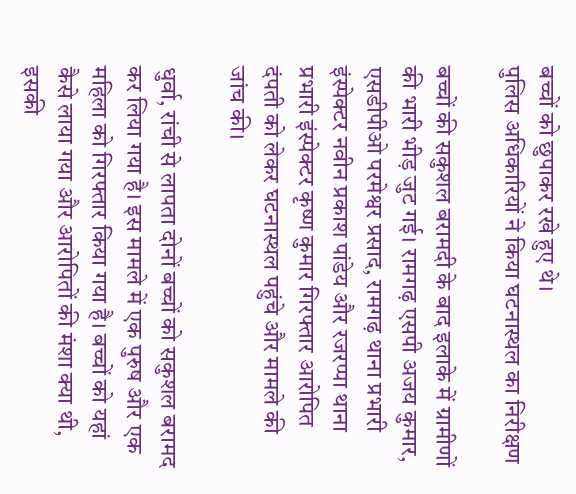बच्चों को छुपाकर रखे हुए थे।
पुलिस अधिकारियों ने किया घटनास्थल का निरीक्षण

बच्चों की सकुशल बरामदी के बाद इलाके में ग्रामीणों की भारी भीड़ जुट गई। रामगढ़ एसपी अजय कुमार, एसडीपीओ परमेश्वर प्रसाद, रामगढ़ थाना प्रभारी इंस्पेक्टर नवीन प्रकाश पांडेय और रजरप्पा थाना प्रभारी इंस्पेक्टर कृष्ण कुमार गिरफ्तार आरोपित दंपती को लेकर घटनास्थल पहुंचे और मामले की जांच की।

धुर्वा, रांची से लापता दोनों बच्चों को सकुशल बरामद कर लिया गया है। इस मामले में एक पुरुष और एक महिला को गिरफ्तार किया गया है। बच्चों को यहां कैसे लाया गया और आरोपितों की मंशा क्या थी, इसकी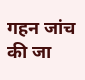गहन जांच की जा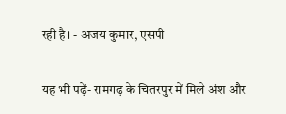रही है। - अजय कुमार, एसपी

यह भी पढ़ें- रामगढ़ के चितरपुर में मिले अंश और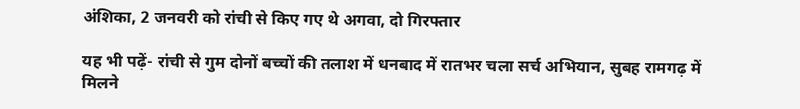अंशिका, 2 जनवरी को रांची से किए गए थे अगवा, दो गिरफ्तार

यह भी पढ़ें- रांची से गुम दोनों बच्चों की तलाश में धनबाद में रातभर चला सर्च अभियान, सुबह रामगढ़ में मिलने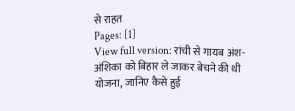से राहत
Pages: [1]
View full version: रांची से गायब अंश-अंशिका को बिहार ले जाकर बेचने की थी योजना, जानिए कैसे हुई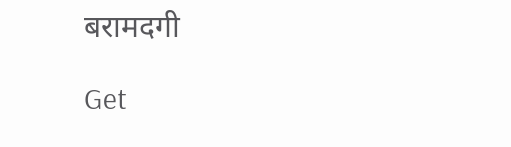बरामदगी

Get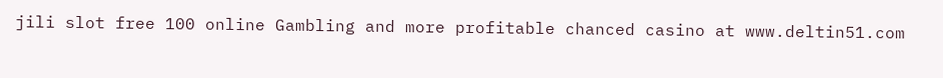jili slot free 100 online Gambling and more profitable chanced casino at www.deltin51.com